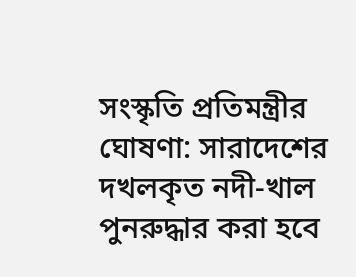সংস্কৃতি প্রতিমন্ত্রীর ঘোষণা: সারাদেশের দখলকৃত নদী-খাল পুনরুদ্ধার করা হবে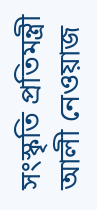সংস্কৃতি প্রতিমন্ত্রী আলী নেওয়াজ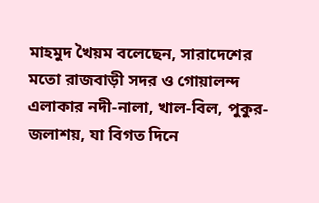মাহমুদ খৈয়ম বলেছেন, সারাদেশের মতো রাজবাড়ী সদর ও গোয়ালন্দ এলাকার নদী-নালা, খাল-বিল, পুকুর-জলাশয়, যা বিগত দিনে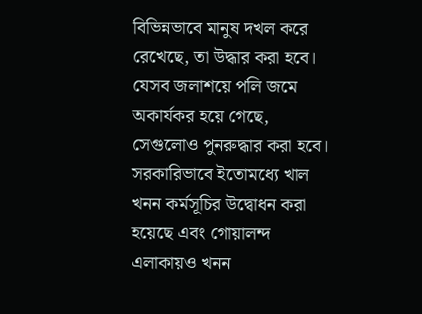বিভিন্নভাবে মানুষ দখল করে রেখেছে, তা উদ্ধার করা হবে। যেসব জলাশয়ে পলি জমে অকার্যকর হয়ে গেছে, সেগুলোও পুনরুদ্ধার করা হবে। সরকারিভাবে ইতোমধ্যে খাল খনন কর্মসূচির উদ্বোধন করা হয়েছে এবং গোয়ালন্দ এলাকায়ও খনন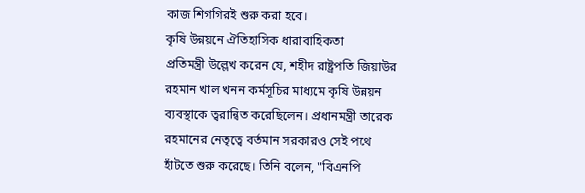কাজ শিগগিরই শুরু করা হবে।
কৃষি উন্নয়নে ঐতিহাসিক ধারাবাহিকতা
প্রতিমন্ত্রী উল্লেখ করেন যে, শহীদ রাষ্ট্রপতি জিয়াউর রহমান খাল খনন কর্মসূচির মাধ্যমে কৃষি উন্নয়ন ব্যবস্থাকে ত্বরান্বিত করেছিলেন। প্রধানমন্ত্রী তারেক রহমানের নেতৃত্বে বর্তমান সরকারও সেই পথে হাঁটতে শুরু করেছে। তিনি বলেন, "বিএনপি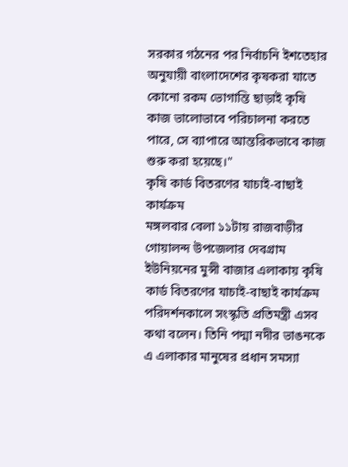সরকার গঠনের পর নির্বাচনি ইশতেহার অনুযায়ী বাংলাদেশের কৃষকরা যাতে কোনো রকম ভোগান্তি ছাড়াই কৃষি কাজ ভালোভাবে পরিচালনা করতে পারে, সে ব্যাপারে আন্তরিকভাবে কাজ শুরু করা হয়েছে।"
কৃষি কার্ড বিতরণের যাচাই-বাছাই কার্যক্রম
মঙ্গলবার বেলা ১১টায় রাজবাড়ীর গোয়ালন্দ উপজেলার দেবগ্রাম ইউনিয়নের মুন্সী বাজার এলাকায় কৃষি কার্ড বিতরণের যাচাই-বাছাই কার্যক্রম পরিদর্শনকালে সংস্কৃতি প্রতিমন্ত্রী এসব কথা বলেন। তিনি পদ্মা নদীর ভাঙনকে এ এলাকার মানুষের প্রধান সমস্যা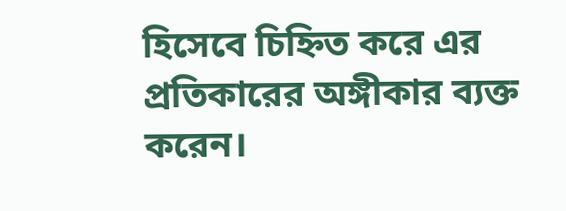হিসেবে চিহ্নিত করে এর প্রতিকারের অঙ্গীকার ব্যক্ত করেন।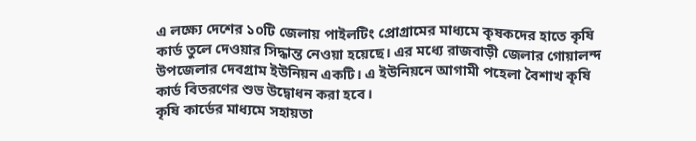এ লক্ষ্যে দেশের ১০টি জেলায় পাইলটিং প্রোগ্রামের মাধ্যমে কৃষকদের হাতে কৃষি কার্ড তুলে দেওয়ার সিদ্ধান্ত নেওয়া হয়েছে। এর মধ্যে রাজবাড়ী জেলার গোয়ালন্দ উপজেলার দেবগ্রাম ইউনিয়ন একটি। এ ইউনিয়নে আগামী পহেলা বৈশাখ কৃষি কার্ড বিতরণের শুভ উদ্বোধন করা হবে।
কৃষি কার্ডের মাধ্যমে সহায়তা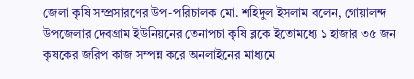জেলা কৃষি সম্প্রসারণের উপ-পরিচালক মো. শহিদুল ইসলাম বলেন, গোয়ালন্দ উপজেলার দেবগ্রাম ইউনিয়নের তেনাপচা কৃষি ব্লকে ইতোমধ্যে ১ হাজার ৩৫ জন কৃষকের জরিপ কাজ সম্পন্ন করে অনলাইনের মাধ্যমে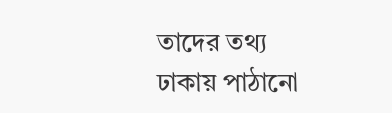তাদের তথ্য ঢাকায় পাঠানো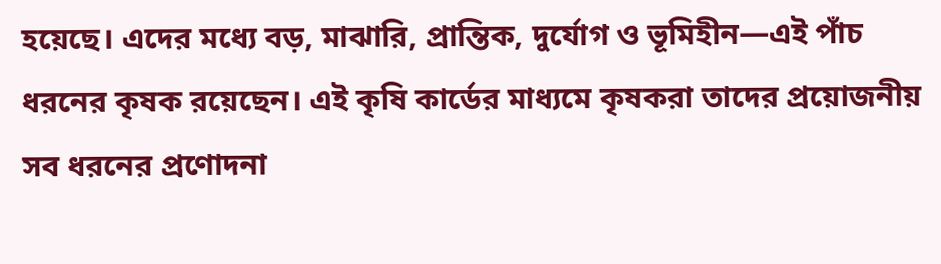হয়েছে। এদের মধ্যে বড়, মাঝারি, প্রান্তিক, দুর্যোগ ও ভূমিহীন—এই পাঁচ ধরনের কৃষক রয়েছেন। এই কৃষি কার্ডের মাধ্যমে কৃষকরা তাদের প্রয়োজনীয় সব ধরনের প্রণোদনা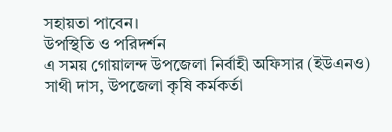সহায়তা পাবেন।
উপস্থিতি ও পরিদর্শন
এ সময় গোয়ালন্দ উপজেলা নির্বাহী অফিসার (ইউএনও) সাথী দাস, উপজেলা কৃষি কর্মকর্তা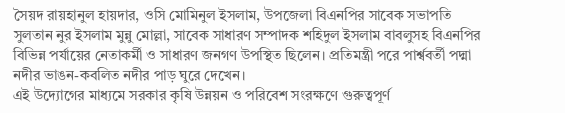সৈয়দ রায়হানুল হায়দার, ওসি মোমিনুল ইসলাম, উপজেলা বিএনপির সাবেক সভাপতি সুলতান নুর ইসলাম মুন্নু মোল্লা, সাবেক সাধারণ সম্পাদক শহিদুল ইসলাম বাবলুসহ বিএনপির বিভিন্ন পর্যায়ের নেতাকর্মী ও সাধারণ জনগণ উপস্থিত ছিলেন। প্রতিমন্ত্রী পরে পার্শ্ববর্তী পদ্মা নদীর ভাঙন-কবলিত নদীর পাড় ঘুরে দেখেন।
এই উদ্যোগের মাধ্যমে সরকার কৃষি উন্নয়ন ও পরিবেশ সংরক্ষণে গুরুত্বপূর্ণ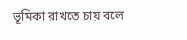ভূমিকা রাখতে চায় বলে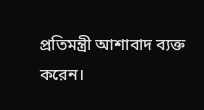প্রতিমন্ত্রী আশাবাদ ব্যক্ত করেন।